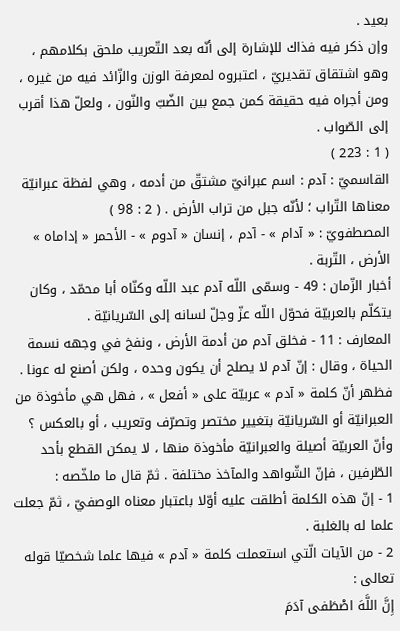بعيد .
وإن ذكر فيه فذاك للإشارة إلى أنّه بعد التّعريب ملحق بكلامهم ، وهو اشتقاق تقديريّ ، اعتبروه لمعرفة الوزن والزّائد فيه من غيره ، ومن أجراه فيه حقيقة كمن جمع بين الضّبّ والنّون ، ولعلّ هذا أقرب إلى الصّواب .
( 1 : 223 )
القاسميّ : آدم : اسم عبرانيّ مشتقّ من أدمه ، وهي لفظة عبرانيّة معناها التّراب ؛ لأنّه جبل من تراب الأرض . ( 2 : 98 )
المصطفويّ : « آدام » - آدم ، إنسان « آدوم » - الأحمر « إداماه » الأرض ، التّربة .
أخبار الزّمان : 49 - وسمّى اللّه آدم عبد اللّه وكنّاه أبا محمّد ، وكان يتكلّم بالعربيّة فحوّل اللّه عزّ وجلّ لسانه إلى السّريانيّة .
المعارف : 11 - فخلق آدم من أدمة الأرض ، ونفخ في وجهه نسمة الحياة ، وقال : إنّ آدم لا يصلح أن يكون وحده ، ولكن أصنع له عونا .
فظهر أنّ كلمة « آدم » عربيّة على « أفعل » ، فهل هي مأخوذة من العبرانيّة أو السّريانيّة بتغيير مختصر وتصرّف وتعريب ، أو بالعكس ؟ وأنّ العربيّة أصيلة والعبرانيّة مأخوذة منها ، لا يمكن القطع بأحد الطّرفين ، فإنّ الشّواهد والمآخذ مختلفة . ثمّ قال ما ملخّصه :
1 - إنّ هذه الكلمة أطلقت عليه أوّلا باعتبار معناه الوصفيّ ، ثمّ جعلت علما له بالغلبة .
2 - من الآيات الّتي استعملت كلمة « آدم » فيها علما شخصيّا قوله تعالى :
إِنَّ اللَّهَ اصْطَفى آدَمَ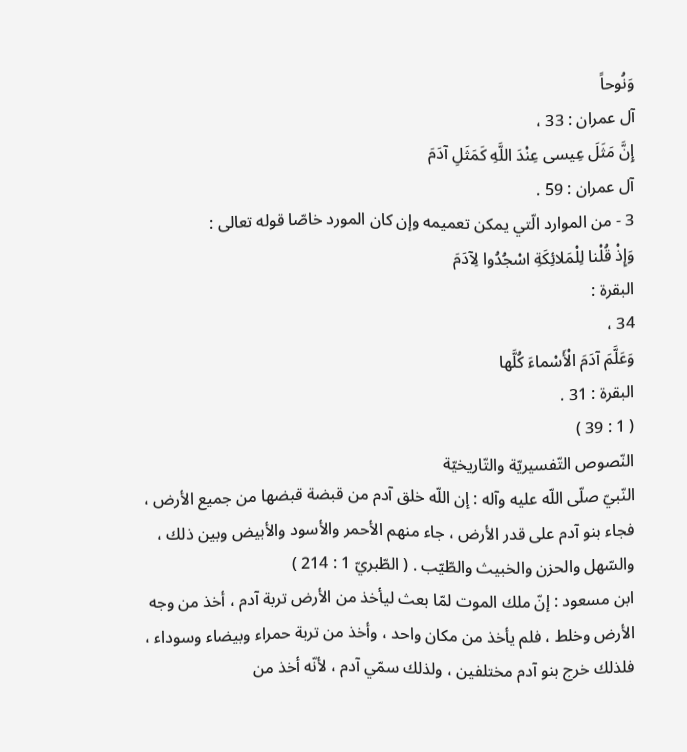وَنُوحاً
آل عمران : 33 ،
إِنَّ مَثَلَ عِيسى عِنْدَ اللَّهِ كَمَثَلِ آدَمَ
آل عمران : 59 .
3 - من الموارد الّتي يمكن تعميمه وإن كان المورد خاصّا قوله تعالى :
وَإِذْ قُلْنا لِلْمَلائِكَةِ اسْجُدُوا لِآدَمَ
البقرة :
34 ،
وَعَلَّمَ آدَمَ الْأَسْماءَ كُلَّها
البقرة : 31 .
( 1 : 39 )
النّصوص التّفسيريّة والتّاريخيّة
النّبيّ صلّى اللّه عليه وآله : إن اللّه خلق آدم من قبضة قبضها من جميع الأرض ، فجاء بنو آدم على قدر الأرض ، جاء منهم الأحمر والأسود والأبيض وبين ذلك ، والسّهل والحزن والخبيث والطّيّب . ( الطّبريّ 1 : 214 )
ابن مسعود : إنّ ملك الموت لمّا بعث ليأخذ من الأرض تربة آدم ، أخذ من وجه الأرض وخلط ، فلم يأخذ من مكان واحد ، وأخذ من تربة حمراء وبيضاء وسوداء ، فلذلك خرج بنو آدم مختلفين ، ولذلك سمّي آدم ، لأنّه أخذ من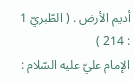أديم الأرض . ( الطّبريّ 1 : 214 )
الإمام عليّ عليه السّلام :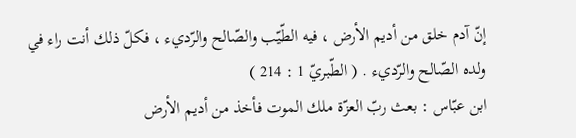إنّ آدم خلق من أديم الأرض ، فيه الطّيّب والصّالح والرّديء ، فكلّ ذلك أنت راء في ولده الصّالح والرّديء . ( الطّبريّ 1 : 214 )
ابن عبّاس : بعث ربّ العزّة ملك الموت فأخذ من أديم الأرض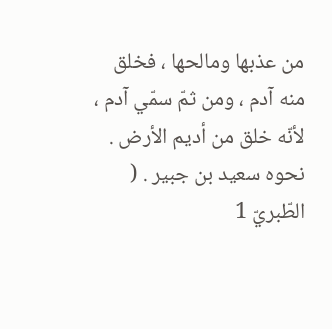من عذبها ومالحها ، فخلق منه آدم ، ومن ثمّ سمّي آدم ، لأنّه خلق من أديم الأرض .
نحوه سعيد بن جبير . ( الطّبريّ 1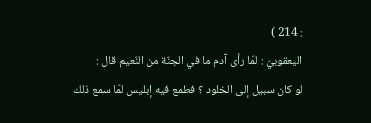: 214 )
اليعقوبيّ : لمّا رأى آدم ما في الجنّة من النّعيم قال :
لو كان سبيل إلى الخلود ؟ فطمع فيه إبليس لمّا سمع ذلك